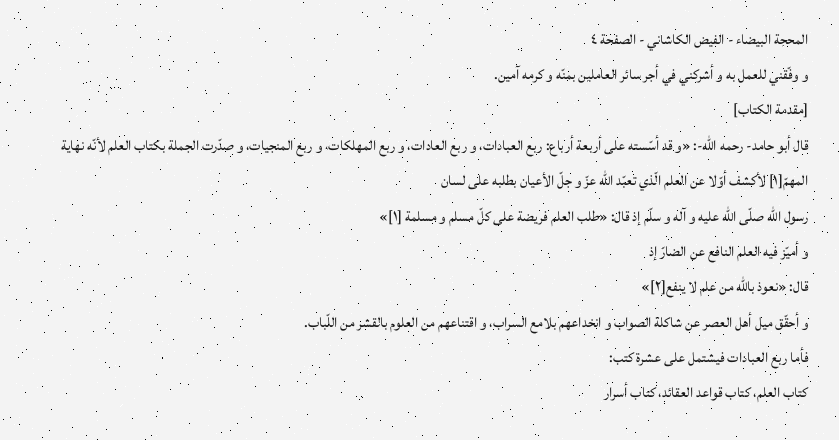المحجة البيضاء - الفيض الكاشاني - الصفحة ٤
و وفّقني للعمل به و أشركني في أجر سائر العاملين بمنّه و كرمه آمين.
[مقدمة الكتاب]
قال أبو حامد- رحمه اللّه-: «و قد أسّسته على أربعة أرباع: ربع العبادات، و ربع العادات، و ربع المهلكات، و ربع المنجيات، و صدّرت الجملة بكتاب العلم لأنّه نهاية المهمّ[١] لأكشف أوّلا عن العلم الّذي تعبّد اللّه عزّ و جلّ الأعيان بطلبه على لسان
رسول اللّه صلّى اللّه عليه و آله و سلّم إذ قال: «طلب العلم فريضة على كلّ مسلم و مسلمة [١]»
و أميّز فيه العلم النافع عن الضارّ إذ
قال: «نعوذ باللّه من علم لا ينفع[٢]»
و أحقّق ميل أهل العصر عن شاكلة الصواب و انخداعهم بلامع السراب، و اقتناعهم من العلوم بالقشر من اللّباب.
فأما ربع العبادات فيشتمل على عشرة كتب:
كتاب العلم، كتاب قواعد العقائد، كتاب أسرار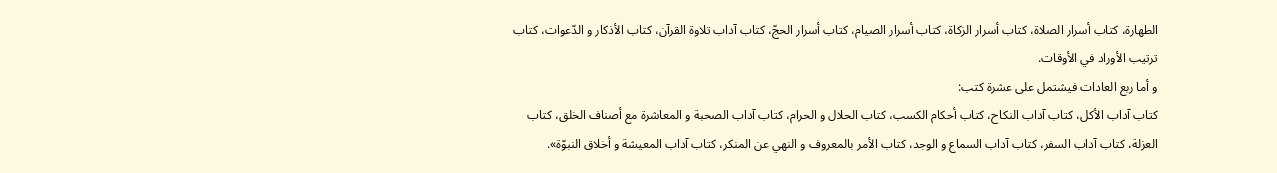الطهارة، كتاب أسرار الصلاة، كتاب أسرار الزكاة، كتاب أسرار الصيام، كتاب أسرار الحجّ، كتاب آداب تلاوة القرآن، كتاب الأذكار و الدّعوات، كتاب ترتيب الأوراد في الأوقات.
و أما ربع العادات فيشتمل على عشرة كتب:
كتاب آداب الأكل، كتاب آداب النكاح، كتاب أحكام الكسب، كتاب الحلال و الحرام، كتاب آداب الصحبة و المعاشرة مع أصناف الخلق، كتاب العزلة، كتاب آداب السفر، كتاب آداب السماع و الوجد، كتاب الأمر بالمعروف و النهي عن المنكر، كتاب آداب المعيشة و أخلاق النبوّة».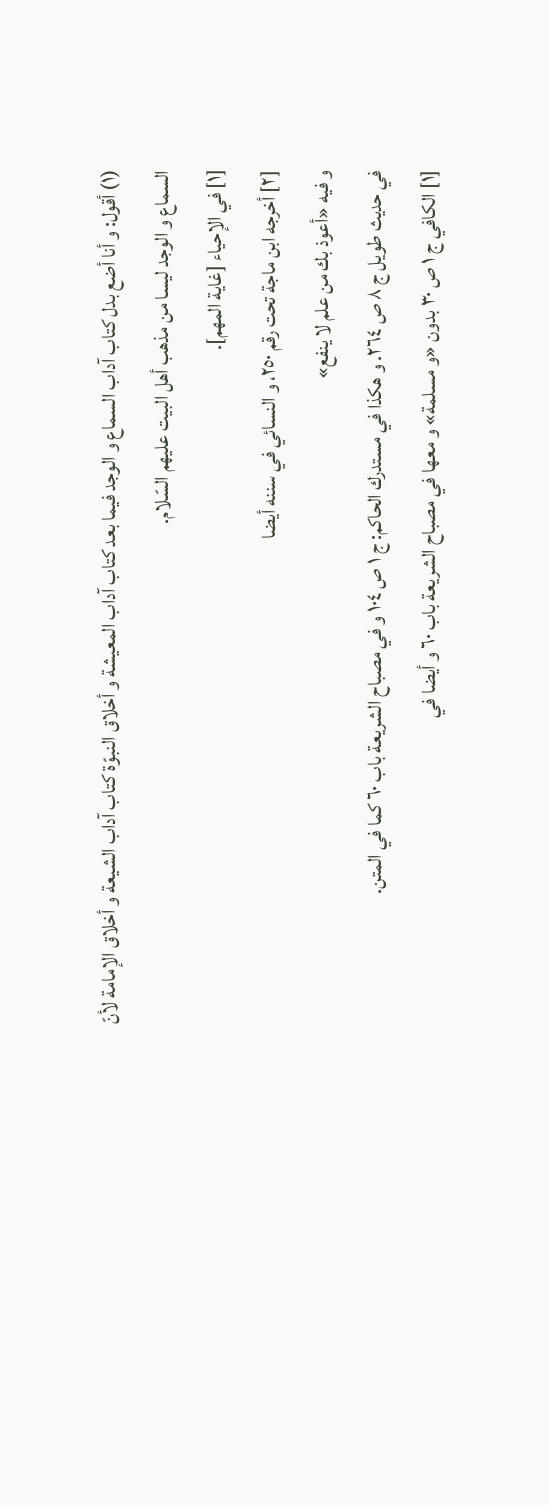(١) أقول: و أنا أضع بدل كتاب آداب السماع و الوجد فيما بعد كتاب آداب المعيشة و أخلاق النبوّة كتاب آداب الشيعة و أخلاق الإمامة لأنّ السماع و الوجد ليسا من مذهب أهل البيت عليهم السّلام.
[١] في الإحياء [غاية المهم].
[٢] أخرجه ابن ماجة تحت رقم ٢٥٠، و النسائي في سننه أيضا
و فيه «أعوذ بك من علم لا ينفع»
في حديث طويل ج ٨ ص ٢٦٤. و هكذا في مستدرك الحاكم: ج ١ ص ١٠٤ و في مصباح الشريعة باب ٦٠ كما في المتن.
[١] الكافي ج ١ ص ٣٠ بدون «و مسلمة» و معها في مصباح الشريعة باب ٦٠ و أيضا في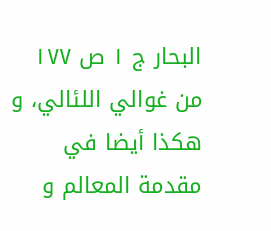البحار ج ١ ص ١٧٧ من غوالي اللئالي، و هكذا أيضا في مقدمة المعالم و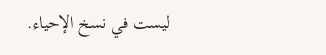ليست في نسخ الإحياء.